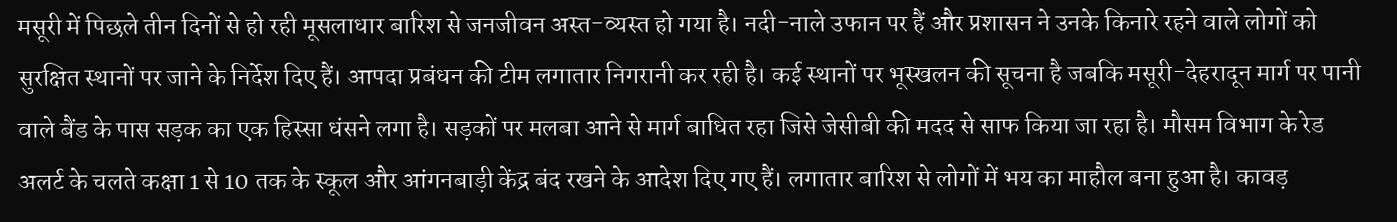मसूरी में पिछले तीन दिनों से हो रही मूसलाधार बारिश से जनजीवन अस्त-व्यस्त हो गया है। नदी-नाले उफान पर हैं और प्रशासन ने उनके किनारे रहने वाले लोगों को सुरक्षित स्थानों पर जाने के निर्देश दिए हैं। आपदा प्रबंधन की टीम लगातार निगरानी कर रही है। कई स्थानों पर भूस्खलन की सूचना है जबकि मसूरी-देहरादून मार्ग पर पानी वाले बैंड के पास सड़क का एक हिस्सा धंसने लगा है। सड़कों पर मलबा आने से मार्ग बाधित रहा जिसे जेसीबी की मदद से साफ किया जा रहा है। मौसम विभाग के रेड अलर्ट के चलते कक्षा 1 से 10 तक के स्कूल और आंगनबाड़ी केंद्र बंद रखने के आदेश दिए गए हैं। लगातार बारिश से लोगों में भय का माहौल बना हुआ है। कावड़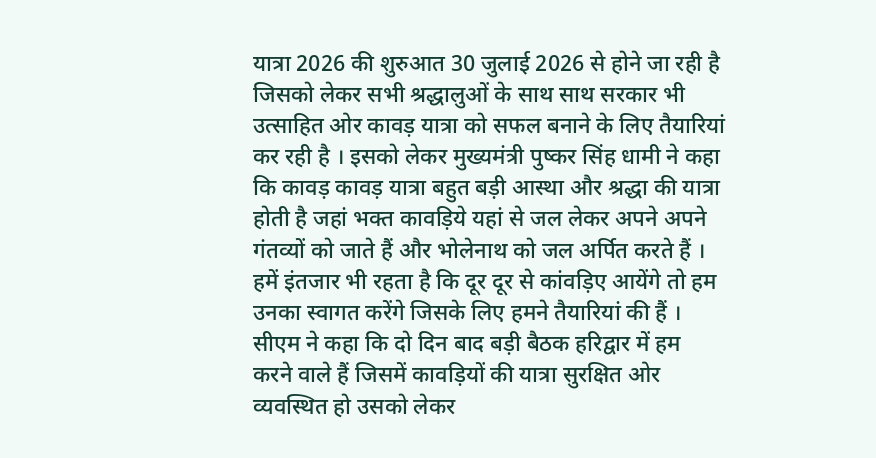यात्रा 2026 की शुरुआत 30 जुलाई 2026 से होने जा रही है जिसको लेकर सभी श्रद्धालुओं के साथ साथ सरकार भी उत्साहित ओर कावड़ यात्रा को सफल बनाने के लिए तैयारियां कर रही है । इसको लेकर मुख्यमंत्री पुष्कर सिंह धामी ने कहा कि कावड़ कावड़ यात्रा बहुत बड़ी आस्था और श्रद्धा की यात्रा होती है जहां भक्त कावड़िये यहां से जल लेकर अपने अपने गंतव्यों को जाते हैं और भोलेनाथ को जल अर्पित करते हैं । हमें इंतजार भी रहता है कि दूर दूर से कांवड़िए आयेंगे तो हम उनका स्वागत करेंगे जिसके लिए हमने तैयारियां की हैं । सीएम ने कहा कि दो दिन बाद बड़ी बैठक हरिद्वार में हम करने वाले हैं जिसमें कावड़ियों की यात्रा सुरक्षित ओर व्यवस्थित हो उसको लेकर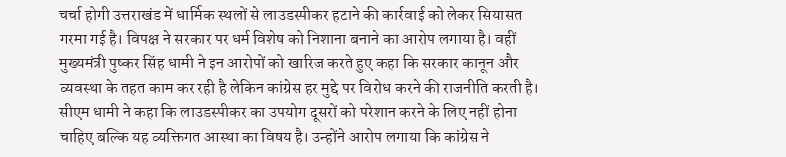चर्चा होगी उत्तराखंड में धार्मिक स्थलों से लाउडस्पीकर हटाने की कार्रवाई को लेकर सियासत गरमा गई है। विपक्ष ने सरकार पर धर्म विशेष को निशाना बनाने का आरोप लगाया है। वहीं मुख्यमंत्री पुष्कर सिंह धामी ने इन आरोपों को खारिज करते हुए कहा कि सरकार कानून और व्यवस्था के तहत काम कर रही है लेकिन कांग्रेस हर मुद्दे पर विरोध करने की राजनीति करती है। सीएम धामी ने कहा कि लाउडस्पीकर का उपयोग दूसरों को परेशान करने के लिए नहीं होना चाहिए बल्कि यह व्यक्तिगत आस्था का विषय है। उन्होंने आरोप लगाया कि कांग्रेस ने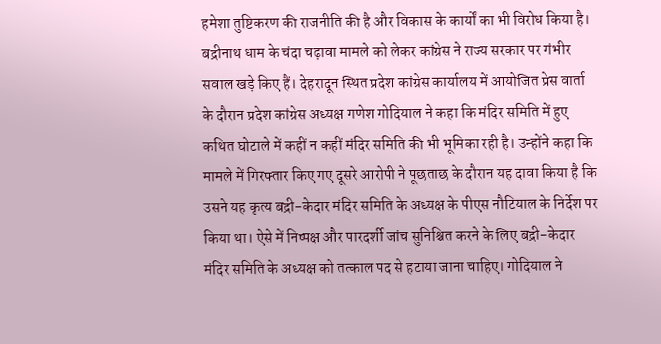हमेशा तुष्टिकरण की राजनीति की है और विकास के कार्यों का भी विरोध किया है। बद्रीनाथ धाम के चंदा चढ़ावा मामले को लेकर कांग्रेस ने राज्य सरकार पर गंभीर सवाल खड़े किए हैं। देहरादून स्थित प्रदेश कांग्रेस कार्यालय में आयोजित प्रेस वार्ता के दौरान प्रदेश कांग्रेस अध्यक्ष गणेश गोदियाल ने कहा कि मंदिर समिति में हुए कथित घोटाले में कहीं न कहीं मंदिर समिति की भी भूमिका रही है। उन्होंने कहा कि मामले में गिरफ्तार किए गए दूसरे आरोपी ने पूछताछ के दौरान यह दावा किया है कि उसने यह कृत्य बद्री-केदार मंदिर समिति के अध्यक्ष के पीएस नौटियाल के निर्देश पर किया था। ऐसे में निष्पक्ष और पारदर्शी जांच सुनिश्चित करने के लिए बद्री-केदार मंदिर समिति के अध्यक्ष को तत्काल पद से हटाया जाना चाहिए। गोदियाल ने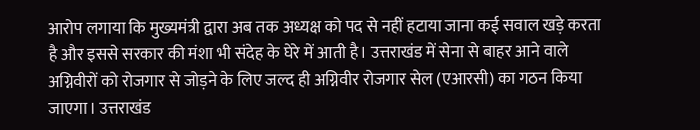आरोप लगाया कि मुख्यमंत्री द्वारा अब तक अध्यक्ष को पद से नहीं हटाया जाना कई सवाल खड़े करता है और इससे सरकार की मंशा भी संदेह के घेरे में आती है। उत्तराखंड में सेना से बाहर आने वाले अग्निवीरों को रोजगार से जोड़ने के लिए जल्द ही अग्निवीर रोजगार सेल (एआरसी) का गठन किया जाएगा। उत्तराखंड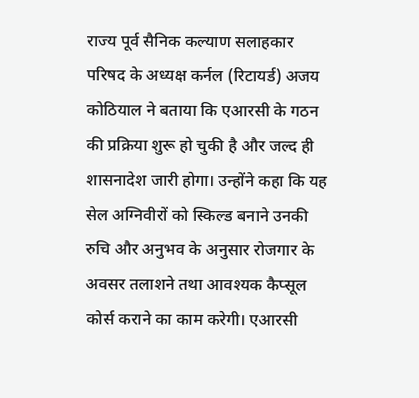राज्य पूर्व सैनिक कल्याण सलाहकार परिषद के अध्यक्ष कर्नल (रिटायर्ड) अजय कोठियाल ने बताया कि एआरसी के गठन की प्रक्रिया शुरू हो चुकी है और जल्द ही शासनादेश जारी होगा। उन्होंने कहा कि यह सेल अग्निवीरों को स्किल्ड बनाने उनकी रुचि और अनुभव के अनुसार रोजगार के अवसर तलाशने तथा आवश्यक कैप्सूल कोर्स कराने का काम करेगी। एआरसी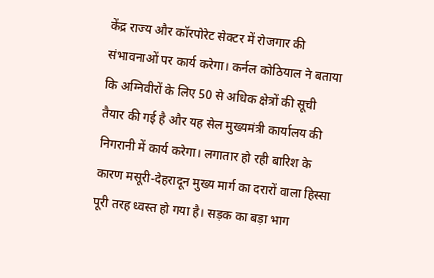केंद्र राज्य और कॉरपोरेट सेक्टर में रोजगार की संभावनाओं पर कार्य करेगा। कर्नल कोठियाल ने बताया कि अग्निवीरों के लिए 50 से अधिक क्षेत्रों की सूची तैयार की गई है और यह सेल मुख्यमंत्री कार्यालय की निगरानी में कार्य करेगा। लगातार हो रही बारिश के कारण मसूरी-देहरादून मुख्य मार्ग का दरारों वाला हिस्सा पूरी तरह ध्वस्त हो गया है। सड़क का बड़ा भाग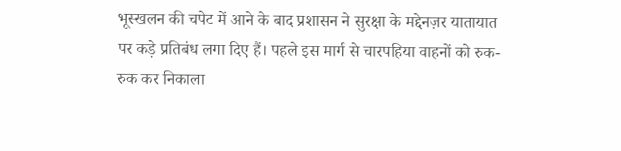भूस्खलन की चपेट में आने के बाद प्रशासन ने सुरक्षा के मद्देनज़र यातायात पर कड़े प्रतिबंध लगा दिए हैं। पहले इस मार्ग से चारपहिया वाहनों को रुक-रुक कर निकाला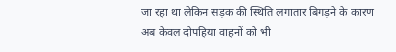जा रहा था लेकिन सड़क की स्थिति लगातार बिगड़ने के कारण अब केवल दोपहिया वाहनों को भी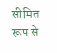सीमित रूप से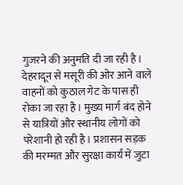गुजरने की अनुमति दी जा रही है। देहरादून से मसूरी की ओर आने वाले वाहनों को कुठाल गेट के पास ही रोका जा रहा है। मुख्य मार्ग बंद होने से यात्रियों और स्थानीय लोगों को परेशानी हो रही है। प्रशासन सड़क की मरम्मत और सुरक्षा कार्य में जुटा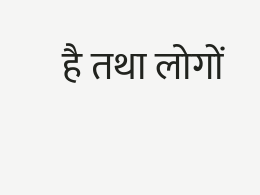है तथा लोगों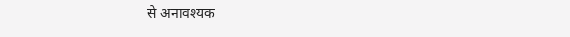से अनावश्यक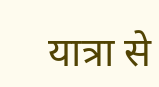यात्रा से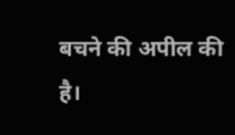बचने की अपील की है।